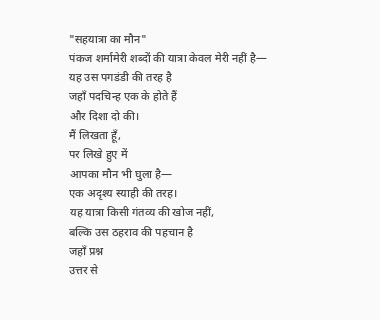"सहयात्रा का मौन"
पंकज शर्मामेरी शब्दों की यात्रा केवल मेरी नहीं है—
यह उस पगडंडी की तरह है
जहाँ पदचिन्ह एक के होते हैं
और दिशा दो की।
मैं लिखता हूँ,
पर लिखे हुए में
आपका मौन भी घुला है—
एक अदृश्य स्याही की तरह।
यह यात्रा किसी गंतव्य की खोज नहीं,
बल्कि उस ठहराव की पहचान है
जहाँ प्रश्न
उत्तर से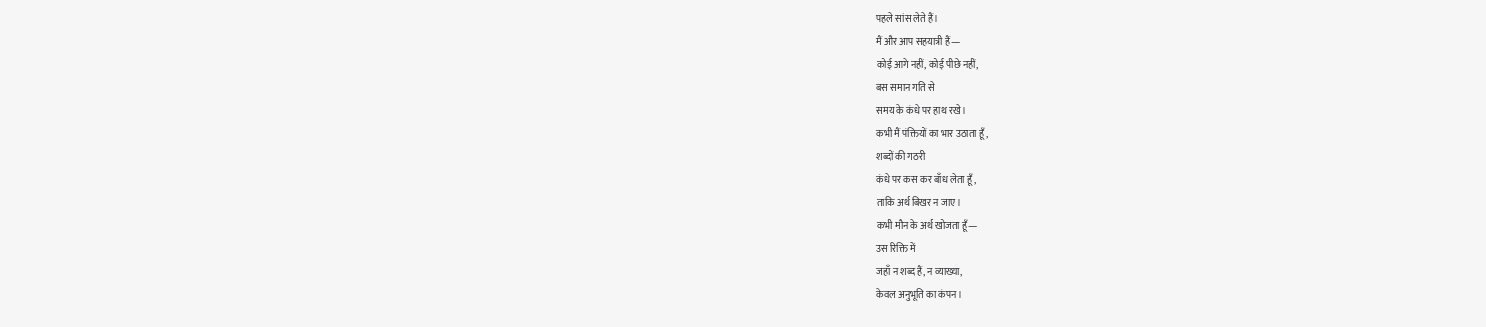पहले सांस लेते हैं।
मैं और आप सहयात्री हैं—
कोई आगे नहीं, कोई पीछे नहीं,
बस समान गति से
समय के कंधे पर हाथ रखे।
कभी मैं पंक्तियों का भार उठाता हूँ,
शब्दों की गठरी
कंधे पर कस कर बाँध लेता हूँ,
ताकि अर्थ बिखर न जाए।
कभी मौन के अर्थ खोजता हूँ—
उस रिक्ति में
जहाँ न शब्द हैं, न व्याख्या,
केवल अनुभूति का कंपन।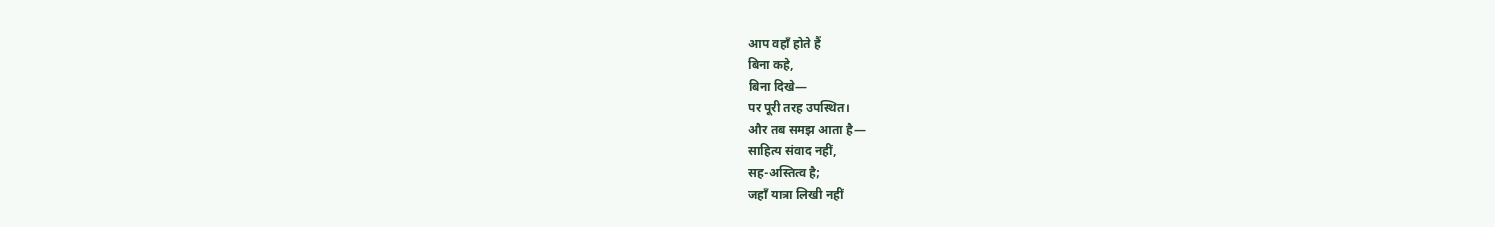आप वहाँ होते हैं
बिना कहे,
बिना दिखे—
पर पूरी तरह उपस्थित।
और तब समझ आता है—
साहित्य संवाद नहीं,
सह-अस्तित्व है;
जहाँ यात्रा लिखी नहीं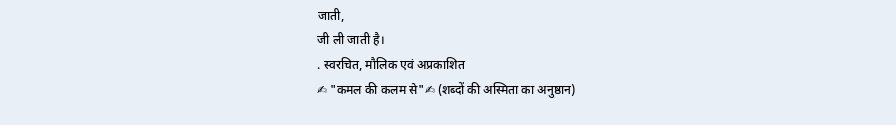जाती,
जी ली जाती है।
. स्वरचित, मौलिक एवं अप्रकाशित
✍ "कमल की कलम से"✍ (शब्दों की अस्मिता का अनुष्ठान)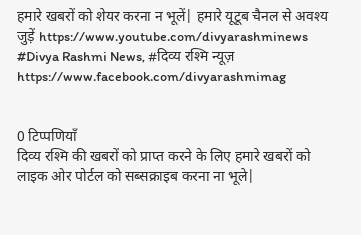हमारे खबरों को शेयर करना न भूलें| हमारे यूटूब चैनल से अवश्य जुड़ें https://www.youtube.com/divyarashminews #Divya Rashmi News, #दिव्य रश्मि न्यूज़ https://www.facebook.com/divyarashmimag


0 टिप्पणियाँ
दिव्य रश्मि की खबरों को प्राप्त करने के लिए हमारे खबरों को लाइक ओर पोर्टल को सब्सक्राइब करना ना भूले|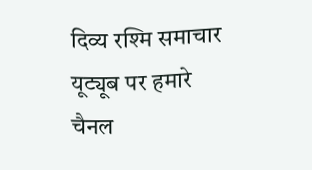दिव्य रश्मि समाचार यूट्यूब पर हमारे चैनल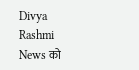Divya Rashmi News को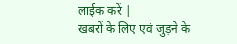लाईक करें |
खबरों के लिए एवं जुड़ने के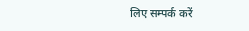लिए सम्पर्क करें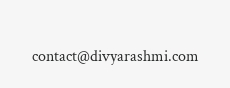contact@divyarashmi.com